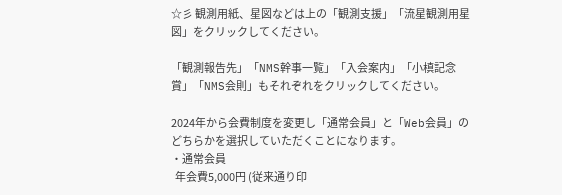☆彡 観測用紙、星図などは上の「観測支援」「流星観測用星図」をクリックしてください。

「観測報告先」「NMS幹事一覧」「入会案内」「小槙記念賞」「NMS会則」もそれぞれをクリックしてください。

2024年から会費制度を変更し「通常会員」と「Web会員」のどちらかを選択していただくことになります。
・通常会員
  年会費5,000円 (従来通り印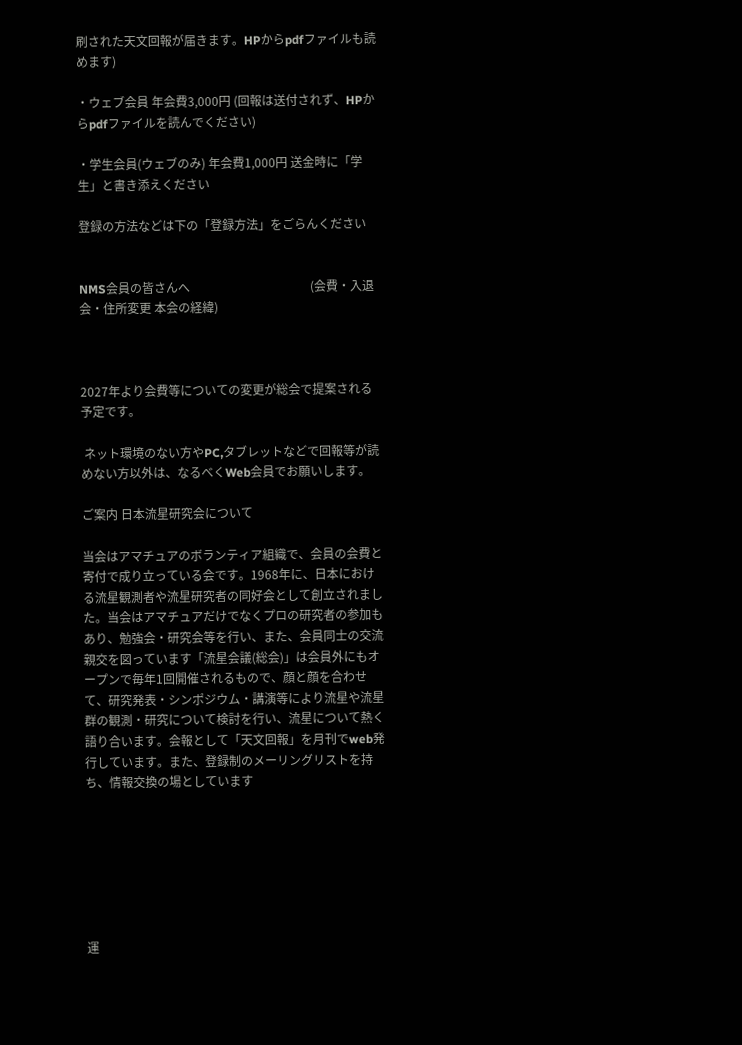刷された天文回報が届きます。HPからpdfファイルも読めます)

・ウェブ会員 年会費3,000円 (回報は送付されず、HPからpdfファイルを読んでください)

・学生会員(ウェブのみ) 年会費1,000円 送金時に「学生」と書き添えください

登録の方法などは下の「登録方法」をごらんください


NMS会員の皆さんへ                                        (会費・入退会・住所変更 本会の経緯)



2027年より会費等についての変更が総会で提案される予定です。

 ネット環境のない方やPC,タブレットなどで回報等が読めない方以外は、なるべくWeb会員でお願いします。

ご案内 日本流星研究会について

当会はアマチュアのボランティア組織で、会員の会費と寄付で成り立っている会です。1968年に、日本における流星観測者や流星研究者の同好会として創立されました。当会はアマチュアだけでなくプロの研究者の参加もあり、勉強会・研究会等を行い、また、会員同士の交流親交を図っています「流星会議(総会)」は会員外にもオープンで毎年1回開催されるもので、顔と顔を合わせて、研究発表・シンポジウム・講演等により流星や流星群の観測・研究について検討を行い、流星について熱く語り合います。会報として「天文回報」を月刊でweb発行しています。また、登録制のメーリングリストを持ち、情報交換の場としています







運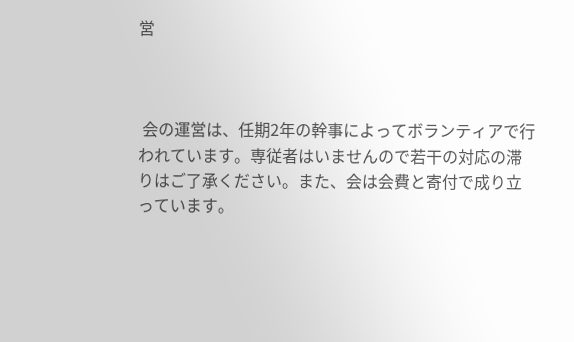営



 会の運営は、任期2年の幹事によってボランティアで行われています。専従者はいませんので若干の対応の滞りはご了承ください。また、会は会費と寄付で成り立っています。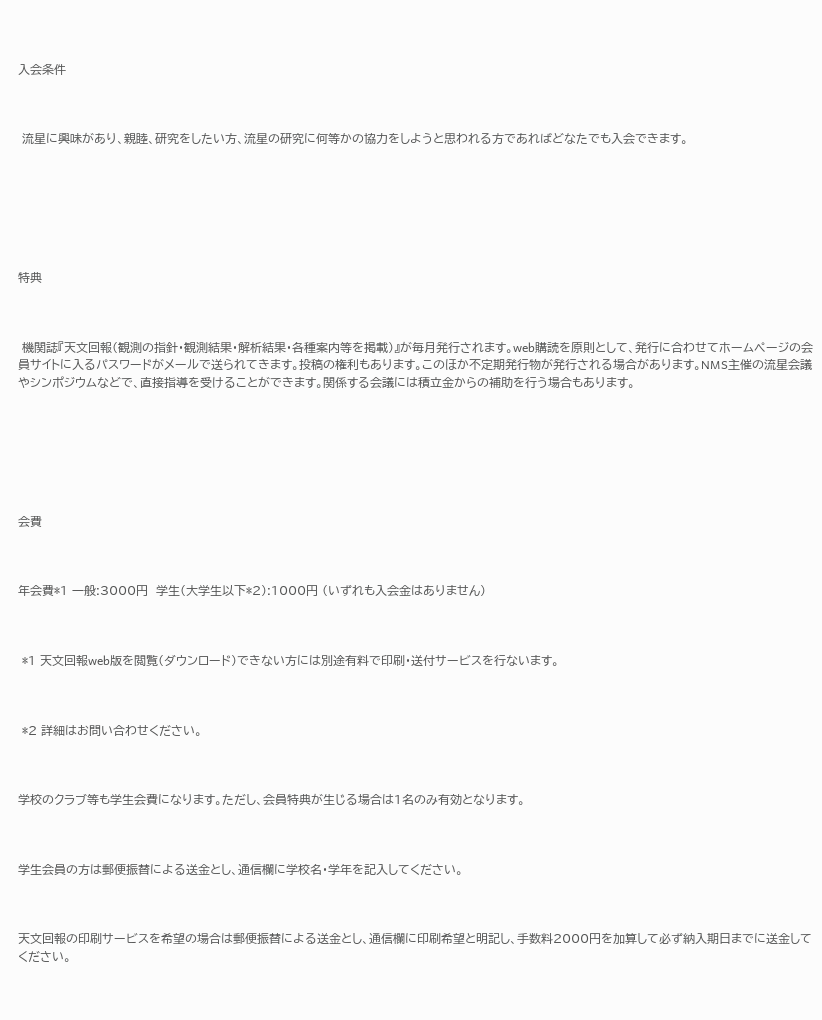入会条件



 流星に興味があり、親睦、研究をしたい方、流星の研究に何等かの協力をしようと思われる方であればどなたでも入会できます。







特典



 機関誌『天文回報(観測の指針・観測結果・解析結果・各種案内等を掲載)』が毎月発行されます。web購読を原則として、発行に合わせてホームページの会員サイトに入るパスワードがメールで送られてきます。投稿の権利もあります。このほか不定期発行物が発行される場合があります。NMS主催の流星会議やシンポジウムなどで、直接指導を受けることができます。関係する会議には積立金からの補助を行う場合もあります。







会費



年会費*1 一般:3000円  学生(大学生以下*2):1000円 (いずれも入会金はありません)



 *1 天文回報web版を閲覧(ダウンロード)できない方には別途有料で印刷・送付サービスを行ないます。



 *2 詳細はお問い合わせください。



学校のクラブ等も学生会費になります。ただし、会員特典が生じる場合は1名のみ有効となります。



学生会員の方は郵便振替による送金とし、通信欄に学校名・学年を記入してください。



天文回報の印刷サービスを希望の場合は郵便振替による送金とし、通信欄に印刷希望と明記し、手数料2000円を加算して必ず納入期日までに送金してください。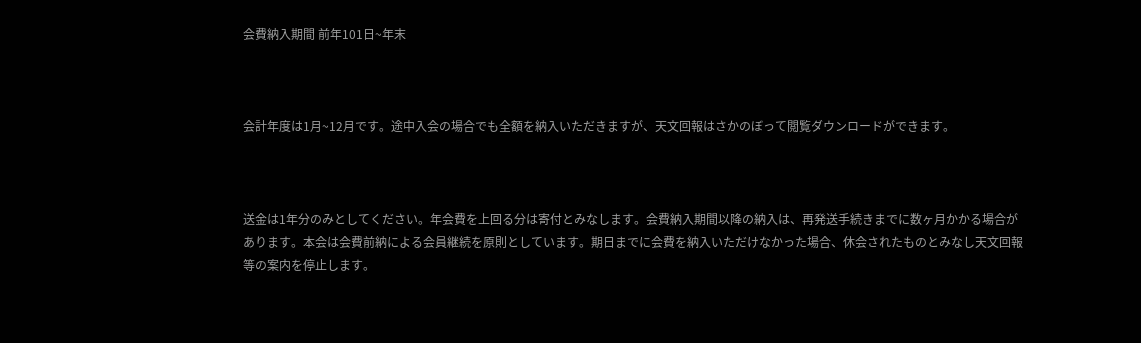会費納入期間 前年101日~年末



会計年度は1月~12月です。途中入会の場合でも全額を納入いただきますが、天文回報はさかのぼって閲覧ダウンロードができます。



送金は1年分のみとしてください。年会費を上回る分は寄付とみなします。会費納入期間以降の納入は、再発送手続きまでに数ヶ月かかる場合があります。本会は会費前納による会員継続を原則としています。期日までに会費を納入いただけなかった場合、休会されたものとみなし天文回報等の案内を停止します。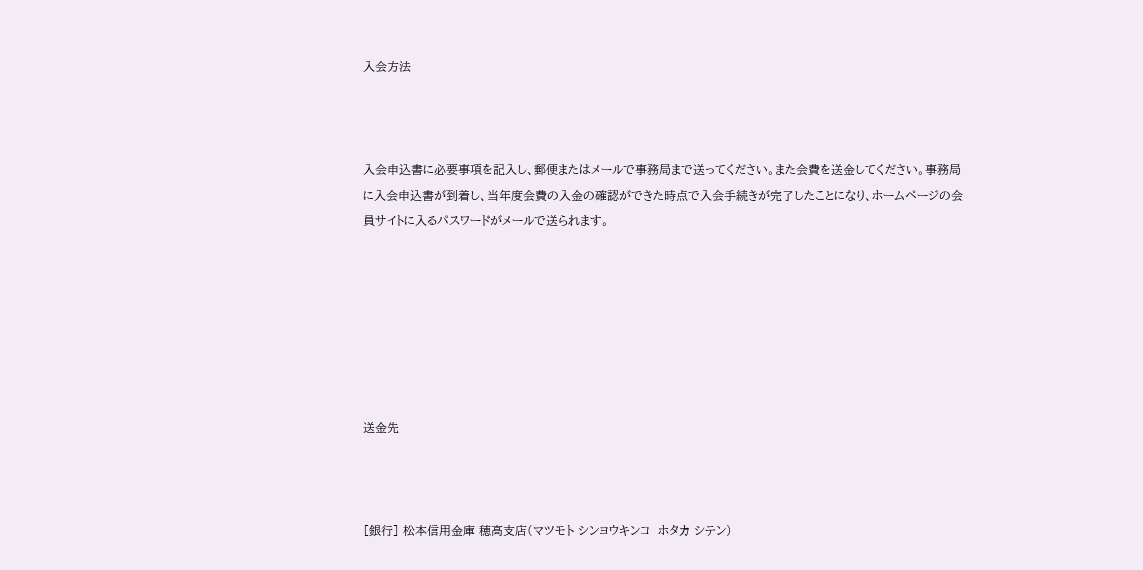入会方法



入会申込書に必要事項を記入し、郵便またはメールで事務局まで送ってください。また会費を送金してください。事務局に入会申込書が到着し、当年度会費の入金の確認ができた時点で入会手続きが完了したことになり、ホームページの会員サイトに入るパスワードがメールで送られます。







送金先



[銀行] 松本信用金庫 穂高支店(マツモト シンヨウキンコ  ホタカ シテン)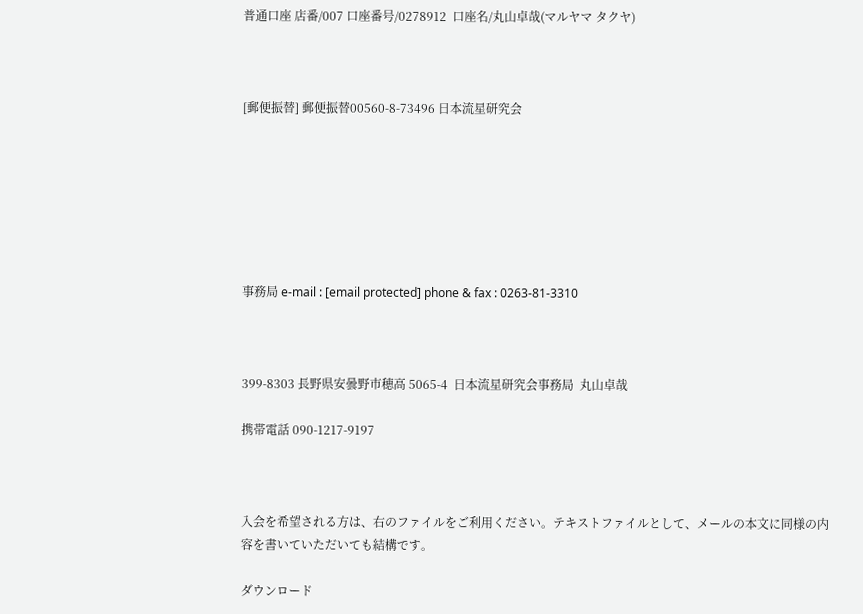普通口座 店番/007 口座番号/0278912  口座名/丸山卓哉(マルヤマ タクヤ)



[郵便振替] 郵便振替00560-8-73496 日本流星研究会







事務局 e-mail : [email protected] phone & fax : 0263-81-3310



399-8303 長野県安曇野市穂高 5065-4  日本流星研究会事務局  丸山卓哉

携帯電話 090-1217-9197



入会を希望される方は、右のファイルをご利用ください。テキストファイルとして、メールの本文に同様の内容を書いていただいても結構です。

ダウンロード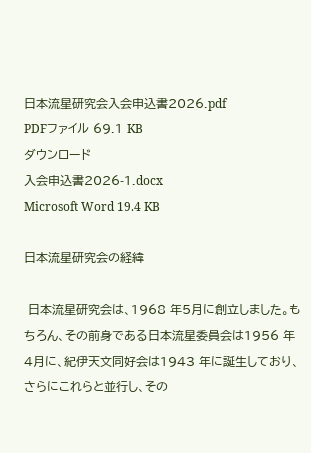日本流星研究会入会申込書2026.pdf
PDFファイル 69.1 KB
ダウンロード
入会申込書2026-1.docx
Microsoft Word 19.4 KB

日本流星研究会の経緯

 日本流星研究会は、1968 年5月に創立しました。もちろん、その前身である日本流星委員会は1956 年4月に、紀伊天文同好会は1943 年に誕生しており、さらにこれらと並行し、その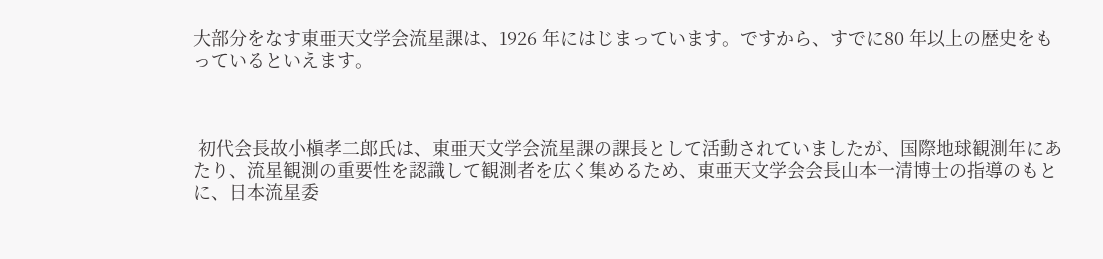大部分をなす東亜天文学会流星課は、1926 年にはじまっています。ですから、すでに80 年以上の歴史をもっているといえます。



 初代会長故小槇孝二郎氏は、東亜天文学会流星課の課長として活動されていましたが、国際地球観測年にあたり、流星観測の重要性を認識して観測者を広く集めるため、東亜天文学会会長山本一清博士の指導のもとに、日本流星委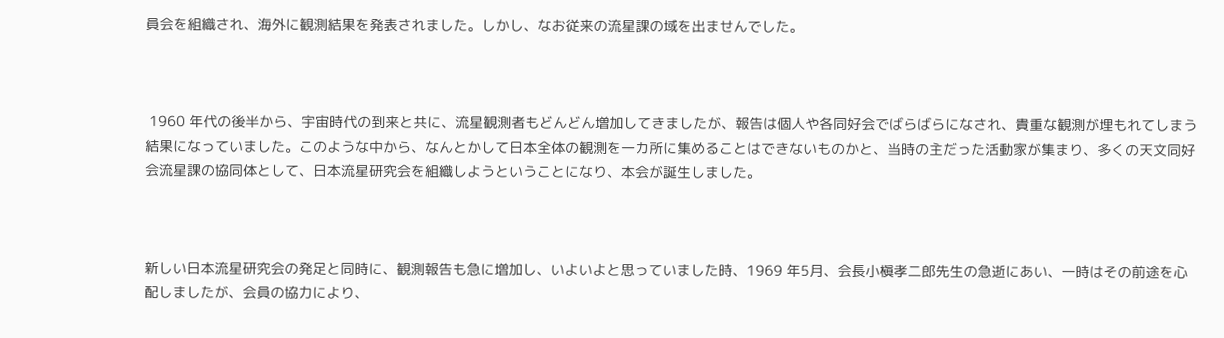員会を組織され、海外に観測結果を発表されました。しかし、なお従来の流星課の域を出ませんでした。



 1960 年代の後半から、宇宙時代の到来と共に、流星観測者もどんどん増加してきましたが、報告は個人や各同好会でばらばらになされ、貴重な観測が埋もれてしまう結果になっていました。このような中から、なんとかして日本全体の観測を一カ所に集めることはできないものかと、当時の主だった活動家が集まり、多くの天文同好会流星課の協同体として、日本流星研究会を組織しようということになり、本会が誕生しました。



新しい日本流星研究会の発足と同時に、観測報告も急に増加し、いよいよと思っていました時、1969 年5月、会長小槇孝二郎先生の急逝にあい、一時はその前途を心配しましたが、会員の協力により、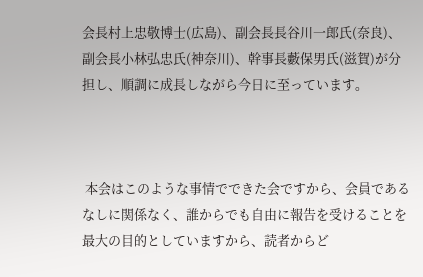会長村上忠敬博士(広島)、副会長長谷川一郎氏(奈良)、副会長小林弘忠氏(神奈川)、幹事長藪保男氏(滋賀)が分担し、順調に成長しながら今日に至っています。



 本会はこのような事情でできた会ですから、会員であるなしに関係なく、誰からでも自由に報告を受けることを最大の目的としていますから、読者からど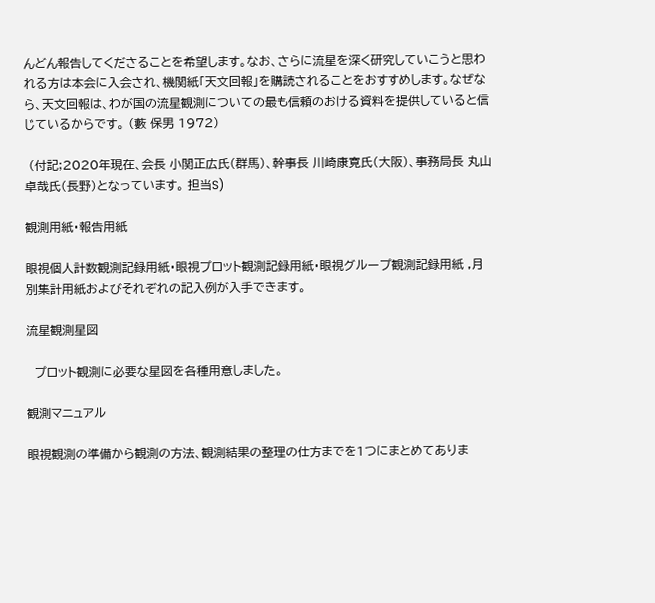んどん報告してくださることを希望します。なお、さらに流星を深く研究していこうと思われる方は本会に入会され、機関紙「天文回報」を購読されることをおすすめします。なぜなら、天文回報は、わが国の流星観測についての最も信頼のおける資料を提供していると信じているからです。 (藪 保男 1972)

 (付記;2020年現在、会長 小関正広氏(群馬)、幹事長 川崎康寛氏(大阪)、事務局長 丸山卓哉氏(長野)となっています。 担当S)

観測用紙・報告用紙

眼視個人計数観測記録用紙・眼視プロット観測記録用紙・眼視グループ観測記録用紙 ,月別集計用紙およびそれぞれの記入例が入手できます。

流星観測星図

  プロット観測に必要な星図を各種用意しました。

観測マニュアル

眼視観測の準備から観測の方法、観測結果の整理の仕方までを1つにまとめてありま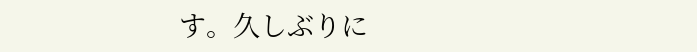す。久しぶりに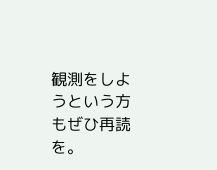観測をしようという方もぜひ再読を。